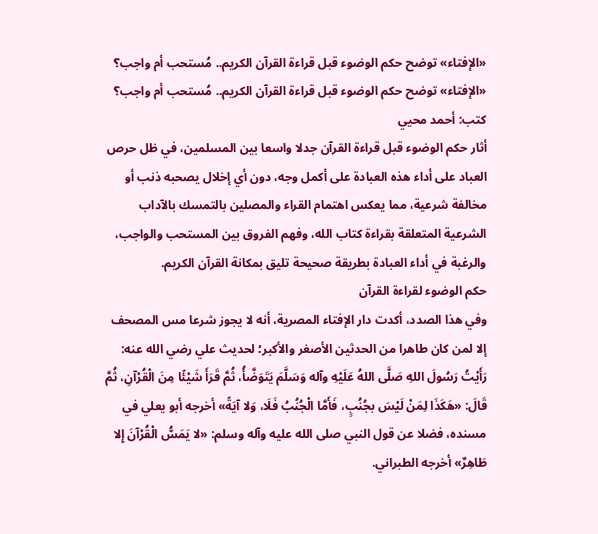«الإفتاء» توضح حكم الوضوء قبل قراءة القرآن الكريم.. مُستحب أم واجب؟
«الإفتاء» توضح حكم الوضوء قبل قراءة القرآن الكريم.. مُستحب أم واجب؟
كتب: أحمد محيي
أثار حكم الوضوء قبل قراءة القرآن جدلا واسعا بين المسلمين، في ظل حرص العباد على أداء هذه العبادة على أكمل وجه، دون أي إخلال يصحبه ذنب أو مخالفة شرعية، مما يعكس اهتمام القراء والمصلين بالتمسك بالآداب الشرعية المتعلقة بقراءة كتاب الله، وفهم الفروق بين المستحب والواجب، والرغبة في أداء العبادة بطريقة صحيحة تليق بمكانة القرآن الكريم.
حكم الوضوء لقراءة القرآن
وفي هذا الصدد، أكدت دار الإفتاء المصرية، أنه لا يجوز شرعا مس المصحف إلا لمن كان طاهرا من الحدثين الأصغر والأكبر؛ لحديث علي رضي الله عنه: رَأَيْتُ رَسُولَ اللهِ صَلَّى اللهُ عَلَيْهِ وآله وَسَلَّمَ يَتَوَضَّأُ، ثُمَّ قَرَأَ شَيْئًا مِنَ الْقُرْآنِ، ثُمَّ قَالَ: «هَكَذَا لِمَنْ لَيْسَ بجُنُبٍ، فَأَمَّا الْجُنُبُ فَلَا، وَلا آيَةً» أخرجه أبو يعلي في مسنده، فضلا عن قول النبي صلى الله عليه وآله وسلم: «لا يَمَسُّ الْقُرْآنَ إِلا طَاهِرٌ» أخرجه الطبراني.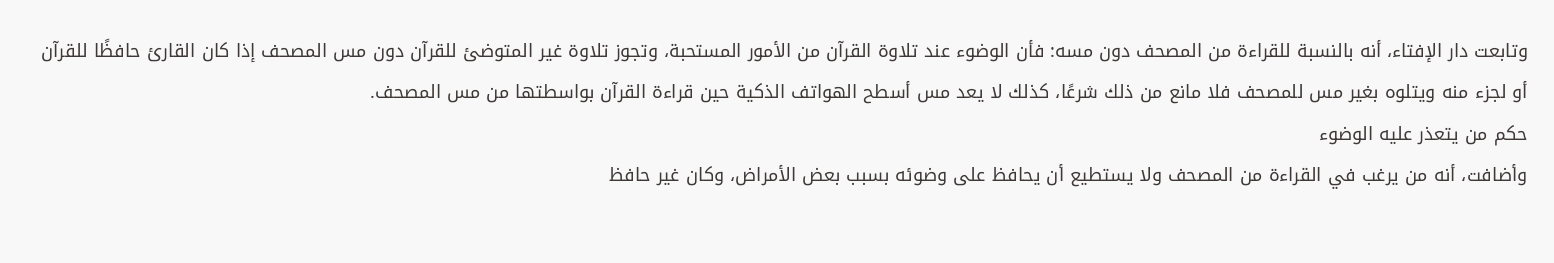وتابعت دار الإفتاء، أنه بالنسبة للقراءة من المصحف دون مسه: فأن الوضوء عند تلاوة القرآن من الأمور المستحبة، وتجوز تلاوة غير المتوضئ للقرآن دون مس المصحف إذا كان القارئ حافظًا للقرآن أو لجزء منه ويتلوه بغير مس للمصحف فلا مانع من ذلك شرعًا، كذلك لا يعد مس أسطح الهواتف الذكية حين قراءة القرآن بواسطتها من مس المصحف.
حكم من يتعذر عليه الوضوء
وأضافت، أنه من يرغب في القراءة من المصحف ولا يستطيع أن يحافظ على وضوئه بسبب بعض الأمراض، وكان غير حافظ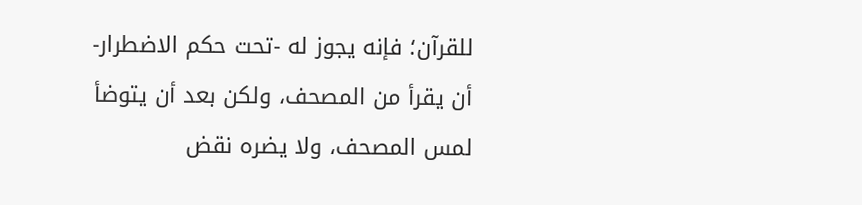للقرآن؛ فإنه يجوز له -تحت حكم الاضطرار- أن يقرأ من المصحف، ولكن بعد أن يتوضأ لمس المصحف، ولا يضره نقض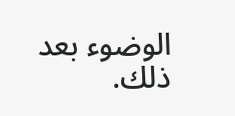الوضوء بعد ذلك.